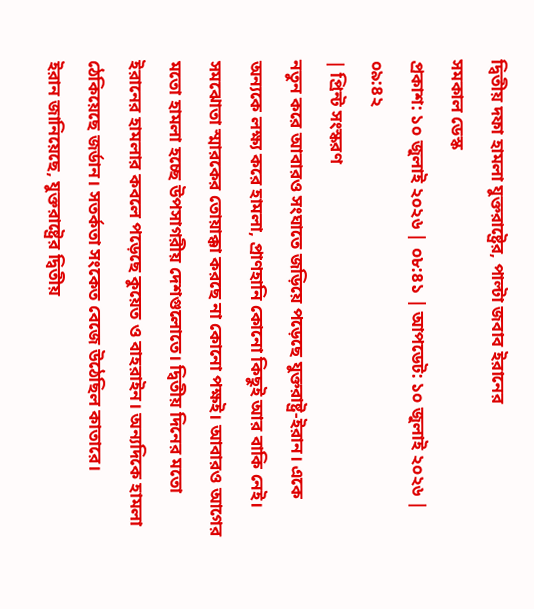দ্বিতীয় দফা হামলা যুক্তরাষ্ট্রের, পাল্টা জবাব ইরানের
সমকাল ডেস্ক
প্রকাশ: ১০ জুলাই ২০২৬ | ০৮:৪১ | আপডেট: ১০ জুলাই ২০২৬ | ০৯:৪২
| প্রিন্ট সংস্করণ
নতুন করে আবারও সংঘাতে জড়িয়ে পড়েছে যুক্তরাষ্ট্র-ইরান। একে অন্যকে লক্ষ্য করে হামলা, প্রাণহানি কোনো কিছুই আর বাকি নেই। সমঝোতা স্মারকের তোয়াক্কা করছে না কোনো পক্ষই। আবারও আগের মতো হামলা হচ্ছে উপসাগরীয় দেশগুলোতে। দ্বিতীয় দিনের মতো ইরানের হামলার কবলে পড়েছে কুয়েত ও বাহরাইন। অন্যদিকে হামলা ঠেকিয়েছে জর্ডান। সতর্কতা সংকেত বেজে উঠেছিল কাতারে।
ইরান জানিয়েছে, যুক্তরাষ্ট্রের দ্বিতীয়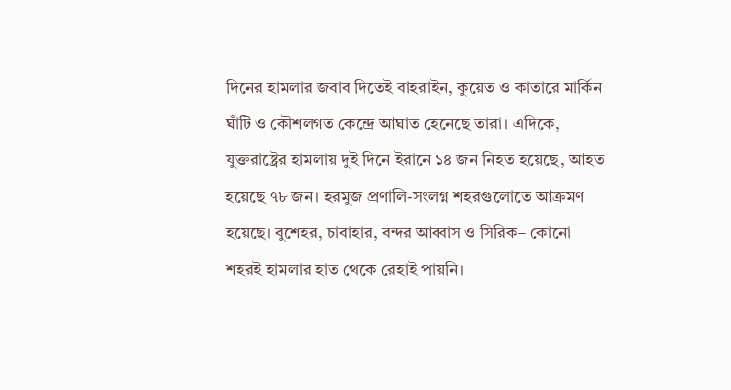দিনের হামলার জবাব দিতেই বাহরাইন, কুয়েত ও কাতারে মার্কিন ঘাঁটি ও কৌশলগত কেন্দ্রে আঘাত হেনেছে তারা। এদিকে, যুক্তরাষ্ট্রের হামলায় দুই দিনে ইরানে ১৪ জন নিহত হয়েছে, আহত হয়েছে ৭৮ জন। হরমুজ প্রণালি-সংলগ্ন শহরগুলোতে আক্রমণ হয়েছে। বুশেহর, চাবাহার, বন্দর আব্বাস ও সিরিক– কোনো শহরই হামলার হাত থেকে রেহাই পায়নি।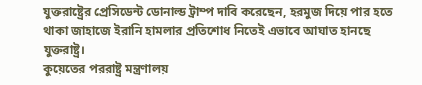যুক্তরাষ্ট্রের প্রেসিডেন্ট ডোনাল্ড ট্রাম্প দাবি করেছেন, হরমুজ দিয়ে পার হতে থাকা জাহাজে ইরানি হামলার প্রতিশোধ নিতেই এভাবে আঘাত হানছে যুক্তরাষ্ট্র।
কুয়েতের পররাষ্ট্র মন্ত্রণালয়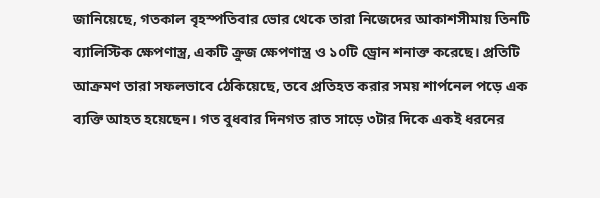জানিয়েছে, গতকাল বৃহস্পতিবার ভোর থেকে তারা নিজেদের আকাশসীমায় তিনটি ব্যালিস্টিক ক্ষেপণাস্ত্র, একটি ক্রুজ ক্ষেপণাস্ত্র ও ১০টি ড্রোন শনাক্ত করেছে। প্রতিটি আক্রমণ তারা সফলভাবে ঠেকিয়েছে, তবে প্রতিহত করার সময় শার্পনেল পড়ে এক ব্যক্তি আহত হয়েছেন। গত বুধবার দিনগত রাত সাড়ে ৩টার দিকে একই ধরনের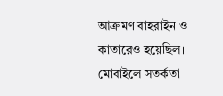আক্রমণ বাহরাইন ও কাতারেও হয়েছিল। মোবাইলে সতর্কতা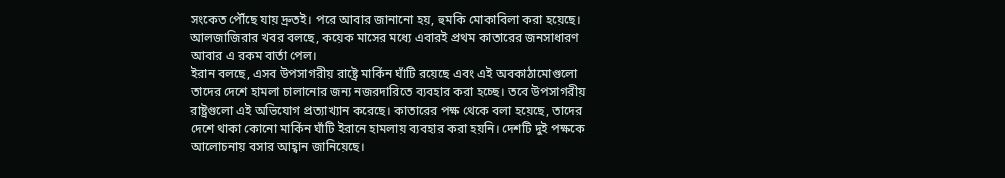সংকেত পৌঁছে যায় দ্রুতই। পরে আবার জানানো হয়, হুমকি মোকাবিলা করা হয়েছে। আলজাজিরার খবর বলছে, কয়েক মাসের মধ্যে এবারই প্রথম কাতারের জনসাধারণ আবার এ রকম বার্তা পেল।
ইরান বলছে, এসব উপসাগরীয় রাষ্ট্রে মার্কিন ঘাঁটি রয়েছে এবং এই অবকাঠামোগুলো তাদের দেশে হামলা চালানোর জন্য নজরদারিতে ব্যবহার করা হচ্ছে। তবে উপসাগরীয় রাষ্ট্রগুলো এই অভিযোগ প্রত্যাখ্যান করেছে। কাতারের পক্ষ থেকে বলা হয়েছে, তাদের দেশে থাকা কোনো মার্কিন ঘাঁটি ইরানে হামলায় ব্যবহার করা হয়নি। দেশটি দুই পক্ষকে আলোচনায় বসার আহ্বান জানিয়েছে।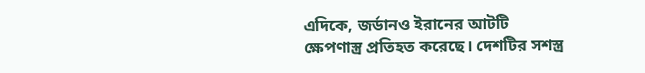এদিকে, জর্ডানও ইরানের আটটি ক্ষেপণাস্ত্র প্রতিহত করেছে। দেশটির সশস্ত্র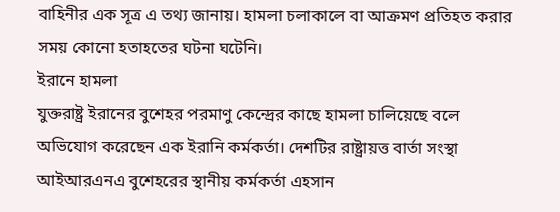বাহিনীর এক সূত্র এ তথ্য জানায়। হামলা চলাকালে বা আক্রমণ প্রতিহত করার সময় কোনো হতাহতের ঘটনা ঘটেনি।
ইরানে হামলা
যুক্তরাষ্ট্র ইরানের বুশেহর পরমাণু কেন্দ্রের কাছে হামলা চালিয়েছে বলে অভিযোগ করেছেন এক ইরানি কর্মকর্তা। দেশটির রাষ্ট্রায়ত্ত বার্তা সংস্থা আইআরএনএ বুশেহরের স্থানীয় কর্মকর্তা এহসান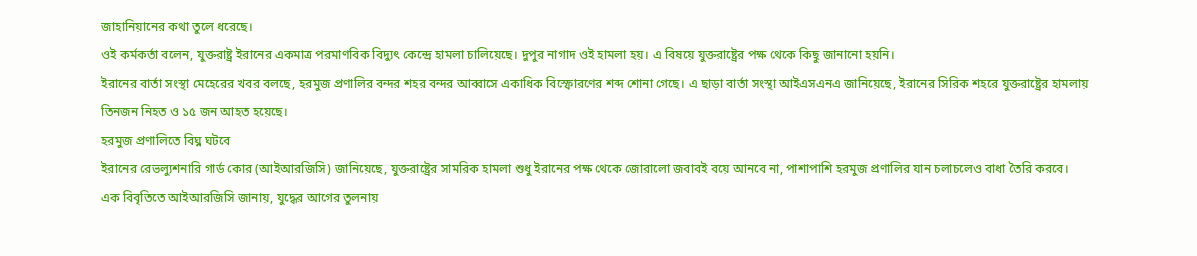জাহানিয়ানের কথা তুলে ধরেছে।
ওই কর্মকর্তা বলেন, যুক্তরাষ্ট্র ইরানের একমাত্র পরমাণবিক বিদ্যুৎ কেন্দ্রে হামলা চালিয়েছে। দুপুর নাগাদ ওই হামলা হয়। এ বিষয়ে যুক্তরাষ্ট্রের পক্ষ থেকে কিছু জানানো হয়নি।
ইরানের বার্তা সংস্থা মেহেরের খবর বলছে, হরমুজ প্রণালির বন্দর শহর বন্দর আব্বাসে একাধিক বিস্ফোরণের শব্দ শোনা গেছে। এ ছাড়া বার্তা সংস্থা আইএসএনএ জানিয়েছে, ইরানের সিরিক শহরে যুক্তরাষ্ট্রের হামলায় তিনজন নিহত ও ১৫ জন আহত হয়েছে।
হরমুজ প্রণালিতে বিঘ্ন ঘটবে
ইরানের রেভল্যুশনারি গার্ড কোর (আইআরজিসি) জানিয়েছে, যুক্তরাষ্ট্রের সামরিক হামলা শুধু ইরানের পক্ষ থেকে জোরালো জবাবই বয়ে আনবে না, পাশাপাশি হরমুজ প্রণালির যান চলাচলেও বাধা তৈরি করবে।
এক বিবৃতিতে আইআরজিসি জানায়, যুদ্ধের আগের তুলনায়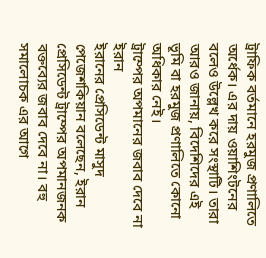ট্রাফিক বর্তমানে হরমুজ প্রণালিতে অর্ধেক। এর দায় ওয়াশিংটনের বলেও উল্লেখ করে সংস্থাটি। তারা আরও জানায়, বিদেশিদের এই ভূমি বা হরমুজ প্রণালিতে কোনো অধিকার নেই।
ট্রাম্পের অপমানের জবাব দেবে না ইরান
ইরানের প্রেসিডেন্ট মাসুদ পেজেশকিয়ান বলেছেন, ইরান প্রেসিডেন্ট ট্রাম্পের অপমানজনক বক্তব্যের জবাব দেবে না। বহু সমালোচক এর আগে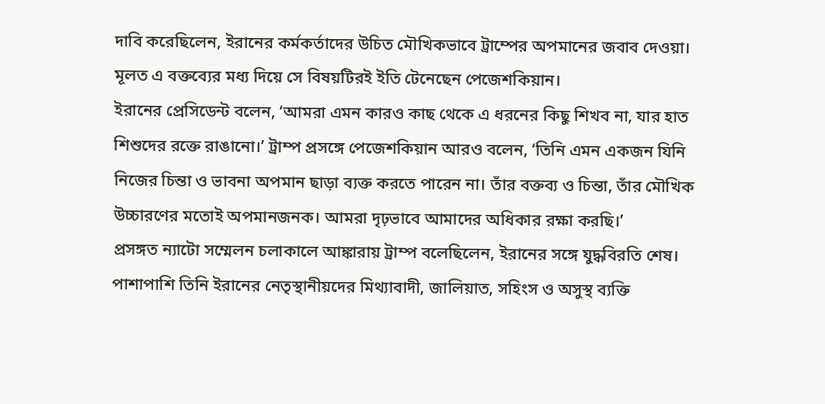দাবি করেছিলেন, ইরানের কর্মকর্তাদের উচিত মৌখিকভাবে ট্রাম্পের অপমানের জবাব দেওয়া। মূলত এ বক্তব্যের মধ্য দিয়ে সে বিষয়টিরই ইতি টেনেছেন পেজেশকিয়ান।
ইরানের প্রেসিডেন্ট বলেন, ‘আমরা এমন কারও কাছ থেকে এ ধরনের কিছু শিখব না, যার হাত শিশুদের রক্তে রাঙানো।’ ট্রাম্প প্রসঙ্গে পেজেশকিয়ান আরও বলেন, ‘তিনি এমন একজন যিনি নিজের চিন্তা ও ভাবনা অপমান ছাড়া ব্যক্ত করতে পারেন না। তাঁর বক্তব্য ও চিন্তা, তাঁর মৌখিক উচ্চারণের মতোই অপমানজনক। আমরা দৃঢ়ভাবে আমাদের অধিকার রক্ষা করছি।’
প্রসঙ্গত ন্যাটো সম্মেলন চলাকালে আঙ্কারায় ট্রাম্প বলেছিলেন, ইরানের সঙ্গে যুদ্ধবিরতি শেষ। পাশাপাশি তিনি ইরানের নেতৃস্থানীয়দের মিথ্যাবাদী, জালিয়াত, সহিংস ও অসুস্থ ব্যক্তি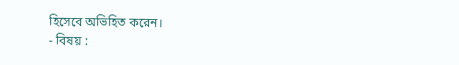হিসেবে অভিহিত করেন।
- বিষয় :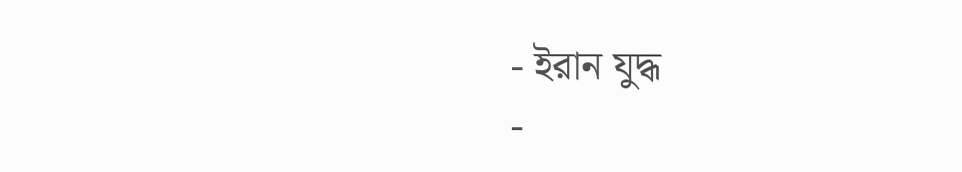- ইরান যুদ্ধ
-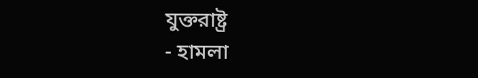যুক্তরাষ্ট্র
- হামলা